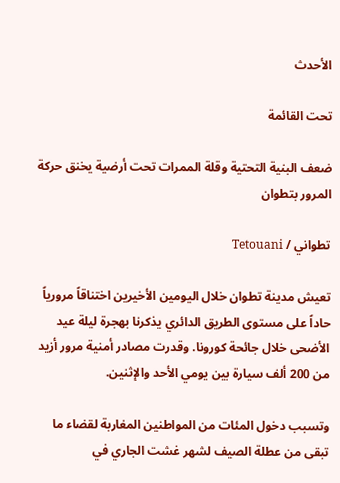الأحدث

تحت القائمة

ضعف البنية التحتية وقلة الممرات تحت أرضية يخنق حركة المرور بتطوان

تطواني / Tetouani

تعيش مدينة تطوان خلال اليومين الأخيرين اختناقاً مرورياً حاداً على مستوى الطريق الدائري يذكرنا بهجرة ليلة عيد الأضحى خلال جائحة كورونا. وقدرت مصادر أمنية مرور أزيد من 200 ألف سيارة بين يومي الأحد والإثنين.

وتسبب دخول المئات من المواطنين المغاربة لقضاء ما تبقى من عطلة الصيف لشهر غشت الجاري في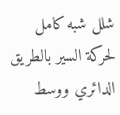شلل شبه كامل لحركة السير بالطريق الدائري ووسط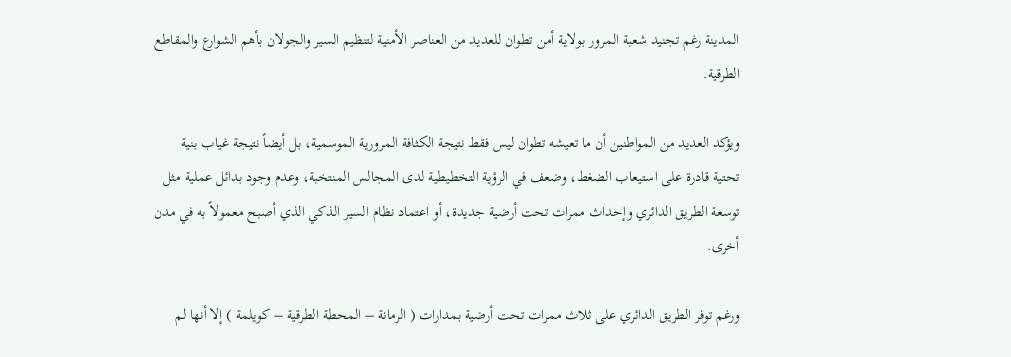المدينة رغم تجنيد شعبة المرور بولاية أمن تطوان للعديد من العناصر الأمنية لتنظيم السير والجولان بأهم الشوارع والمقاطع الطرقية.

ويؤكد العديد من المواطنين أن ما تعيشه تطوان ليس فقط نتيجة الكثافة المرورية الموسمية، بل أيضاً نتيجة غياب بنية تحتية قادرة على استيعاب الضغط، وضعف في الرؤية التخطيطية لدى المجالس المنتخبة، وعدم وجود بدائل عملية مثل توسعة الطريق الدائري وإحداث ممرات تحت أرضية جديدة، أو اعتماد نظام السير الذكي الذي أصبح معمولاً به في مدن أخرى.

ورغم توفر الطريق الدائري على ثلاث ممرات تحت أرضية بمدارات ( الرمانة – المحطة الطرقية – كويلمة ) إلا أنها لم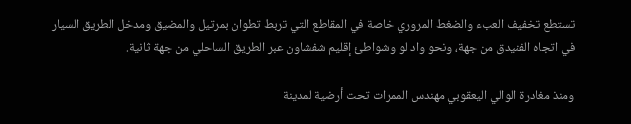تستطع تخفيف العبء والضغط المروري خاصة في المقاطع التي تربط تطوان بمرتيل والمضيق ومدخل الطريق السيار في اتجاه الفنيدق من جهة، ونحو واد لو وشواطئ إقليم شفشاون عبر الطريق الساحلي من جهة ثانية.

ومنذ مغادرة الوالي اليعقوبي مهندس الممرات تحت أرضية لمدينة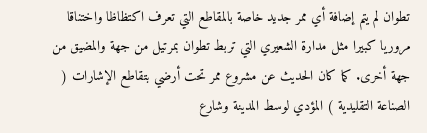تطوان لم يتم إضافة أي ممر جديد خاصة بالمقاطع التي تعرف اكتظاظا واختناقا مروريا كبيرا مثل مدارة الشعيري التي تربط تطوان بمرتيل من جهة والمضيق من جهة أخرى. كما كان الحديث عن مشروع ممر تحت أرضي بتقاطع الإشارات ( الصناعة التقليدية ) المؤدي لوسط المدينة وشارع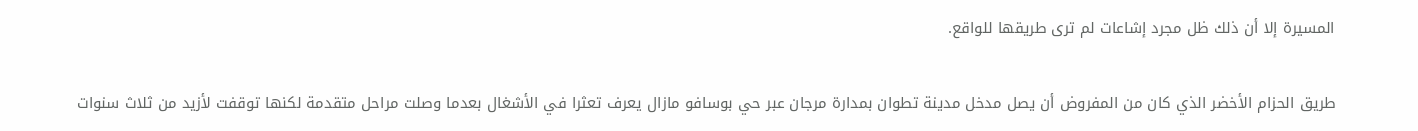المسيرة إلا أن ذلك ظل مجرد إشاعات لم ترى طريقها للواقع.

طريق الحزام الأخضر الذي كان من المفروض أن يصل مدخل مدينة تطوان بمدارة مرجان عبر حي بوسافو مازال يعرف تعثرا في الأشغال بعدما وصلت مراحل متقدمة لكنها توقفت لأزيد من ثلاث سنوات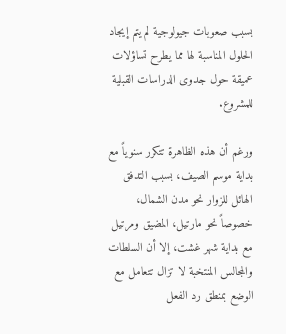بسبب صعوبات جيولوجية لم يتم إيجاد الحلول المناسبة لها مما يطرح تساؤلات عميقة حول جدوى الدراسات القبلية للمشروع.

ورغم أن هذه الظاهرة تتكرر سنوياً مع بداية موسم الصيف، بسبب التدفق الهائل للزوار نحو مدن الشمال، خصوصاً نحو مارتيل، المضيق ومرتيل مع بداية شهر غشت، إلا أن السلطات والمجالس المنتخبة لا تزال تتعامل مع الوضع بمنطق رد الفعل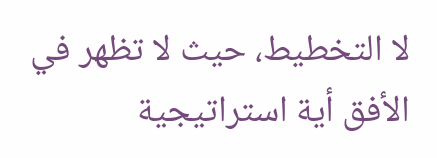لا التخطيط، حيث لا تظهر في الأفق أية استراتيجية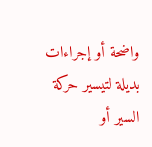واضحة أو إجراءات بديلة لتيسير حركة السير أو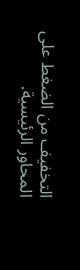التخفيف من الضغط على المحاور الرئيسية.